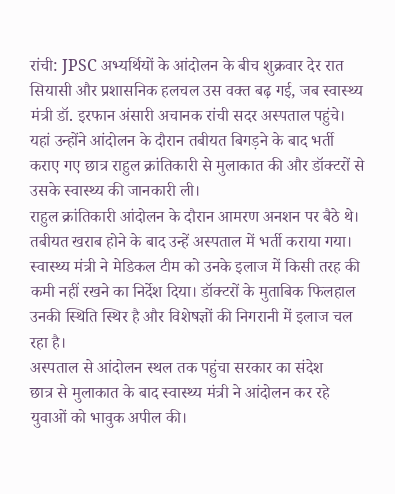रांची: JPSC अभ्यर्थियों के आंदोलन के बीच शुक्रवार देर रात सियासी और प्रशासनिक हलचल उस वक्त बढ़ गई, जब स्वास्थ्य मंत्री डॉ. इरफान अंसारी अचानक रांची सदर अस्पताल पहुंचे। यहां उन्होंने आंदोलन के दौरान तबीयत बिगड़ने के बाद भर्ती कराए गए छात्र राहुल क्रांतिकारी से मुलाकात की और डॉक्टरों से उसके स्वास्थ्य की जानकारी ली।
राहुल क्रांतिकारी आंदोलन के दौरान आमरण अनशन पर बैठे थे। तबीयत खराब होने के बाद उन्हें अस्पताल में भर्ती कराया गया। स्वास्थ्य मंत्री ने मेडिकल टीम को उनके इलाज में किसी तरह की कमी नहीं रखने का निर्देश दिया। डॉक्टरों के मुताबिक फिलहाल उनकी स्थिति स्थिर है और विशेषज्ञों की निगरानी में इलाज चल रहा है।
अस्पताल से आंदोलन स्थल तक पहुंचा सरकार का संदेश
छात्र से मुलाकात के बाद स्वास्थ्य मंत्री ने आंदोलन कर रहे युवाओं को भावुक अपील की।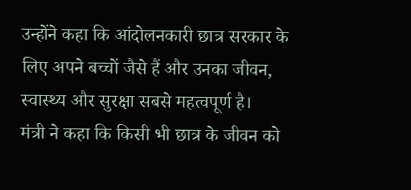उन्होंने कहा कि आंदोलनकारी छात्र सरकार के लिए अपने बच्चों जैसे हैं और उनका जीवन, स्वास्थ्य और सुरक्षा सबसे महत्वपूर्ण है।
मंत्री ने कहा कि किसी भी छात्र के जीवन को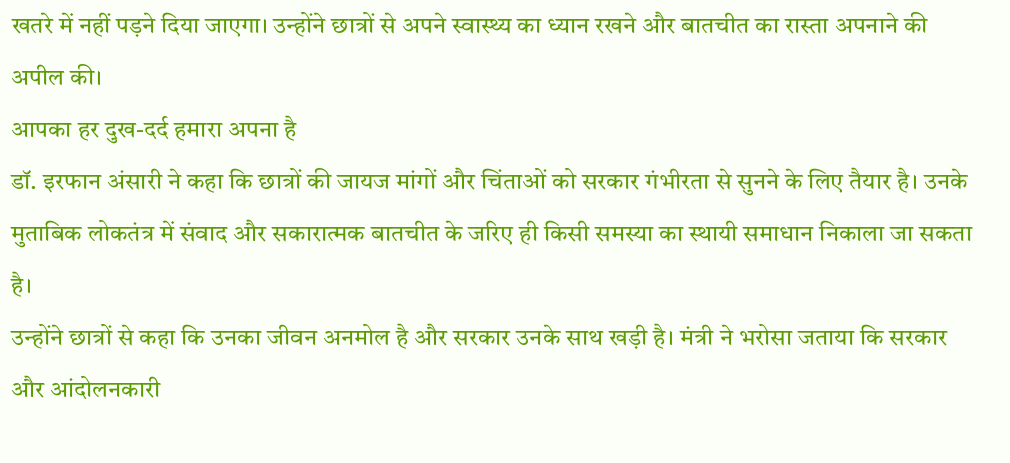खतरे में नहीं पड़ने दिया जाएगा। उन्होंने छात्रों से अपने स्वास्थ्य का ध्यान रखने और बातचीत का रास्ता अपनाने की अपील की।
आपका हर दुख-दर्द हमारा अपना है
डॉ. इरफान अंसारी ने कहा कि छात्रों की जायज मांगों और चिंताओं को सरकार गंभीरता से सुनने के लिए तैयार है। उनके मुताबिक लोकतंत्र में संवाद और सकारात्मक बातचीत के जरिए ही किसी समस्या का स्थायी समाधान निकाला जा सकता है।
उन्होंने छात्रों से कहा कि उनका जीवन अनमोल है और सरकार उनके साथ खड़ी है। मंत्री ने भरोसा जताया कि सरकार और आंदोलनकारी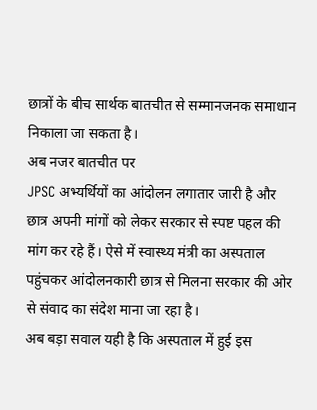छात्रों के बीच सार्थक बातचीत से सम्मानजनक समाधान निकाला जा सकता है।
अब नजर बातचीत पर
JPSC अभ्यर्थियों का आंदोलन लगातार जारी है और छात्र अपनी मांगों को लेकर सरकार से स्पष्ट पहल की मांग कर रहे हैं। ऐसे में स्वास्थ्य मंत्री का अस्पताल पहुंचकर आंदोलनकारी छात्र से मिलना सरकार की ओर से संवाद का संदेश माना जा रहा है।
अब बड़ा सवाल यही है कि अस्पताल में हुई इस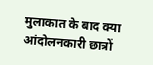मुलाकात के बाद क्या आंदोलनकारी छात्रों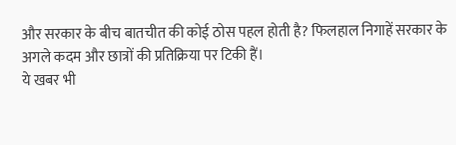और सरकार के बीच बातचीत की कोई ठोस पहल होती है? फिलहाल निगाहें सरकार के अगले कदम और छात्रों की प्रतिक्रिया पर टिकी हैं।
ये खबर भी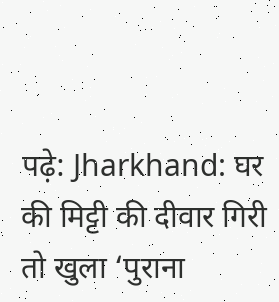पढ़े: Jharkhand: घर की मिट्टी की दीवार गिरी तो खुला ‘पुराना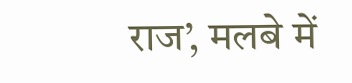राज’, मलबे में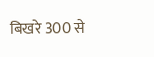बिखरे 300 से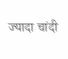ज्यादा चांदी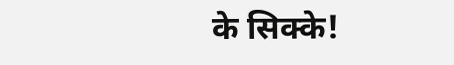के सिक्के!